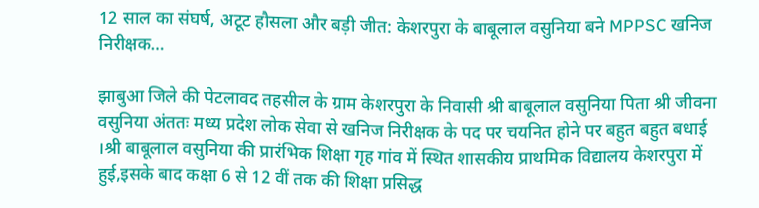12 साल का संघर्ष, अटूट हौसला और बड़ी जीत: केशरपुरा के बाबूलाल वसुनिया बने MPPSC खनिज निरीक्षक…

झाबुआ जिले की पेटलावद तहसील के ग्राम केशरपुरा के निवासी श्री बाबूलाल वसुनिया पिता श्री जीवना वसुनिया अंततः मध्य प्रदेश लोक सेवा से खनिज निरीक्षक के पद पर चयनित होने पर बहुत बहुत बधाई ।श्री बाबूलाल वसुनिया की प्रारंभिक शिक्षा गृह गांव में स्थित शासकीय प्राथमिक विद्यालय केशरपुरा में हुई,इसके बाद कक्षा 6 से 12 वीं तक की शिक्षा प्रसिद्ध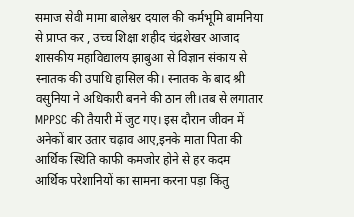समाज सेवी मामा बालेश्वर दयाल की कर्मभूमि बामनिया से प्राप्त कर , उच्च शिक्षा शहीद चंद्रशेखर आजाद शासकीय महाविद्यालय झाबुआ से विज्ञान संकाय से स्नातक की उपाधि हासिल की। स्नातक के बाद श्री वसुनिया ने अधिकारी बनने की ठान ली।तब से लगातार MPPSC की तैयारी में जुट गए। इस दौरान जीवन में अनेकों बार उतार चढ़ाव आए,इनके माता पिता की आर्थिक स्थिति काफी कमजोर होने से हर कदम आर्थिक परेशानियों का सामना करना पड़ा किंतु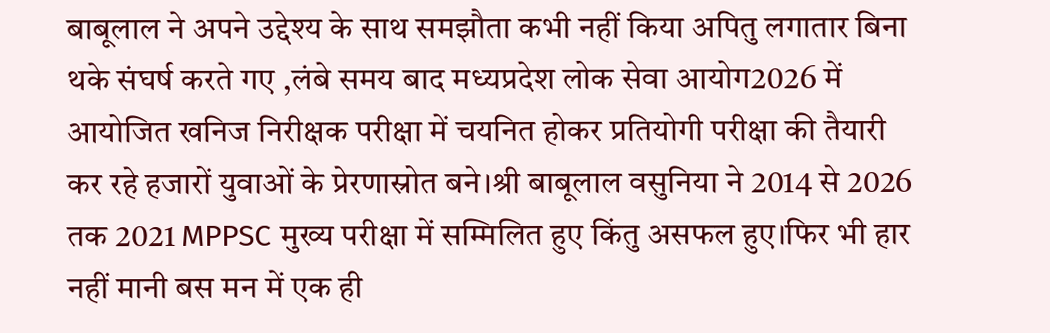बाबूलाल ने अपने उद्देश्य के साथ समझौता कभी नहीं किया अपितु लगातार बिना थके संघर्ष करते गए ,लंबे समय बाद मध्यप्रदेश लोक सेवा आयोग2026 में आयोजित खनिज निरीक्षक परीक्षा में चयनित होकर प्रतियोगी परीक्षा की तैयारी कर रहे हजारों युवाओं के प्रेरणास्रोत बने।श्री बाबूलाल वसुनिया ने 2014 से 2026 तक 2021 MPPSC मुख्य परीक्षा में सम्मिलित हुए किंतु असफल हुए।फिर भी हार नहीं मानी बस मन में एक ही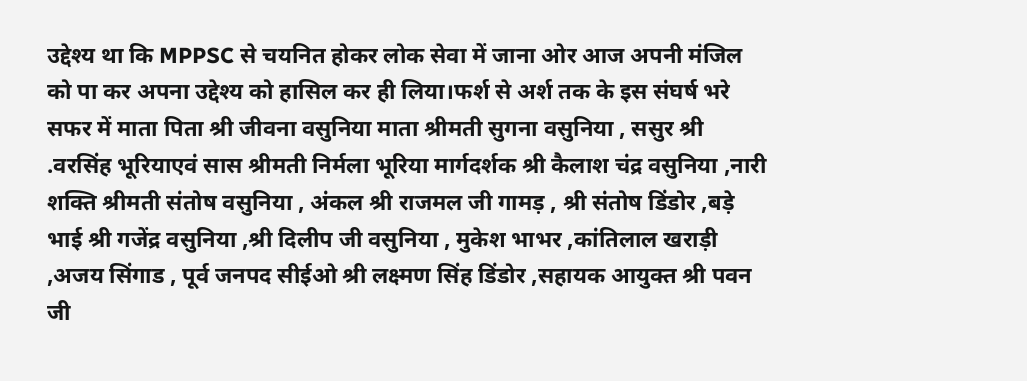उद्देश्य था कि MPPSC से चयनित होकर लोक सेवा में जाना ओर आज अपनी मंजिल को पा कर अपना उद्देश्य को हासिल कर ही लिया।फर्श से अर्श तक के इस संघर्ष भरे सफर में माता पिता श्री जीवना वसुनिया माता श्रीमती सुगना वसुनिया , ससुर श्री .वरसिंह भूरियाएवं सास श्रीमती निर्मला भूरिया मार्गदर्शक श्री कैलाश चंद्र वसुनिया ,नारी शक्ति श्रीमती संतोष वसुनिया , अंकल श्री राजमल जी गामड़ , श्री संतोष डिंडोर ,बड़े भाई श्री गजेंद्र वसुनिया ,श्री दिलीप जी वसुनिया , मुकेश भाभर ,कांतिलाल खराड़ी ,अजय सिंगाड , पूर्व जनपद सीईओ श्री लक्ष्मण सिंह डिंडोर ,सहायक आयुक्त श्री पवन जी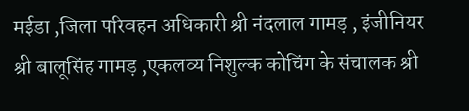मईडा ,जिला परिवहन अधिकारी श्री नंदलाल गामड़ , इंजीनियर श्री बालूसिंह गामड़ ,एकलव्य निशुल्क कोचिंग के संचालक श्री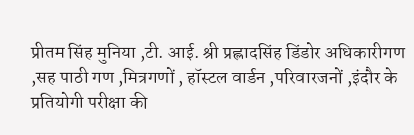प्रीतम सिंह मुनिया ,टी. आई. श्री प्रह्लादसिंह डिंडोर अधिकारीगण ,सह पाठी गण ,मित्रगणों , हॉस्टल वार्डन ,परिवारजनों ,इंदौर के प्रतियोगी परीक्षा की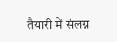तैयारी में संलग्न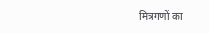मित्रगणों का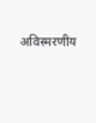अविस्मरणीय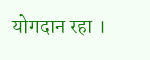योगदान रहा ।